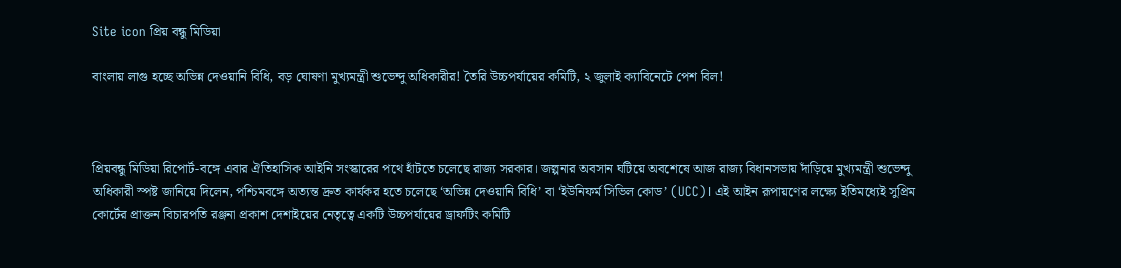Site icon প্রিয় বন্ধু মিডিয়া

বাংলায় লাগু হচ্ছে অভিন্ন দেওয়ানি বিধি, বড় ঘোষণা মুখ্যমন্ত্রী শুভেন্দু অধিকারীর! তৈরি উচ্চপর্যায়ের কমিটি, ২ জুলাই ক্যাবিনেটে পেশ বিল!



প্রিয়বন্ধু মিডিয়া রিপোর্ট-বঙ্গে এবার ঐতিহাসিক আইনি সংস্কারের পথে হাঁটতে চলেছে রাজ্য সরকার। জল্পনার অবসান ঘটিয়ে অবশেষে আজ রাজ্য বিধানসভায় দাঁড়িয়ে মুখ্যমন্ত্রী শুভেন্দু অধিকারী স্পষ্ট জানিয়ে দিলেন, পশ্চিমবঙ্গে অত্যন্ত দ্রুত কার্যকর হতে চলেছে ‘অভিন্ন দেওয়ানি বিধি’ বা ‘ইউনিফর্ম সিভিল কোড’ (UCC)। এই আইন রূপায়ণের লক্ষ্যে ইতিমধ্যেই সুপ্রিম কোর্টের প্রাক্তন বিচারপতি রঞ্জনা প্রকাশ দেশাইয়ের নেতৃত্বে একটি উচ্চপর্যায়ের ড্রাফটিং কমিটি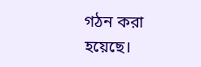গঠন করা হয়েছে।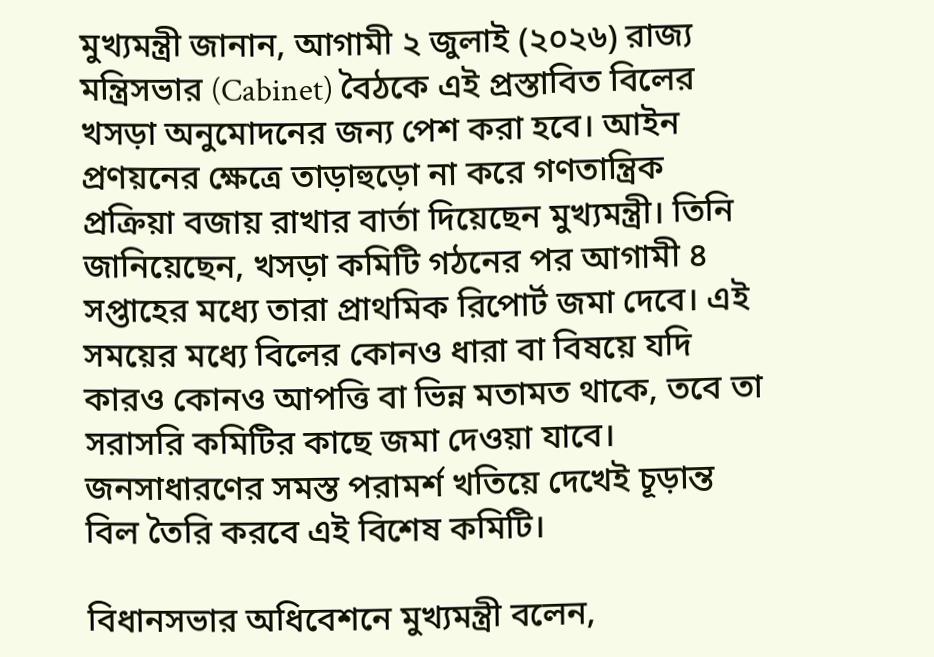মুখ্যমন্ত্রী জানান, আগামী ২ জুলাই (২০২৬) রাজ্য মন্ত্রিসভার (Cabinet) বৈঠকে এই প্রস্তাবিত বিলের খসড়া অনুমোদনের জন্য পেশ করা হবে। আইন প্রণয়নের ক্ষেত্রে তাড়াহুড়ো না করে গণতান্ত্রিক প্রক্রিয়া বজায় রাখার বার্তা দিয়েছেন মুখ্যমন্ত্রী। তিনি জানিয়েছেন, খসড়া কমিটি গঠনের পর আগামী ৪ সপ্তাহের মধ্যে তারা প্রাথমিক রিপোর্ট জমা দেবে। এই সময়ের মধ্যে বিলের কোনও ধারা বা বিষয়ে যদি কারও কোনও আপত্তি বা ভিন্ন মতামত থাকে, তবে তা সরাসরি কমিটির কাছে জমা দেওয়া যাবে। জনসাধারণের সমস্ত পরামর্শ খতিয়ে দেখেই চূড়ান্ত বিল তৈরি করবে এই বিশেষ কমিটি।

বিধানসভার অধিবেশনে মুখ্যমন্ত্রী বলেন,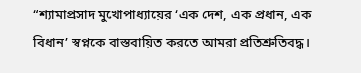“শ্যামাপ্রসাদ মুখোপাধ্যায়ের ‘এক দেশ, এক প্রধান, এক বিধান’ স্বপ্নকে বাস্তবায়িত করতে আমরা প্রতিশ্রুতিবদ্ধ।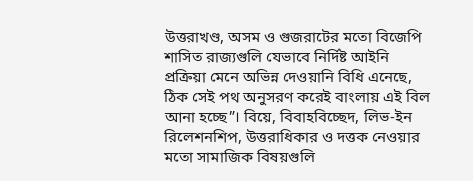উত্তরাখণ্ড, অসম ও গুজরাটের মতো বিজেপি শাসিত রাজ্যগুলি যেভাবে নির্দিষ্ট আইনি প্রক্রিয়া মেনে অভিন্ন দেওয়ানি বিধি এনেছে, ঠিক সেই পথ অনুসরণ করেই বাংলায় এই বিল আনা হচ্ছে”। বিয়ে, বিবাহবিচ্ছেদ, লিভ-ইন রিলেশনশিপ, উত্তরাধিকার ও দত্তক নেওয়ার মতো সামাজিক বিষয়গুলি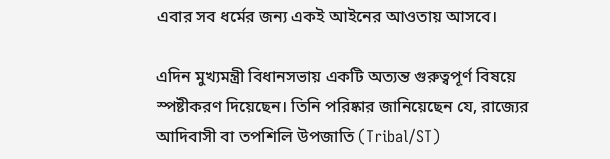এবার সব ধর্মের জন্য একই আইনের আওতায় আসবে।

এদিন মুখ্যমন্ত্রী বিধানসভায় একটি অত্যন্ত গুরুত্বপূর্ণ বিষয়ে স্পষ্টীকরণ দিয়েছেন। তিনি পরিষ্কার জানিয়েছেন যে, রাজ্যের আদিবাসী বা তপশিলি উপজাতি (Tribal/ST)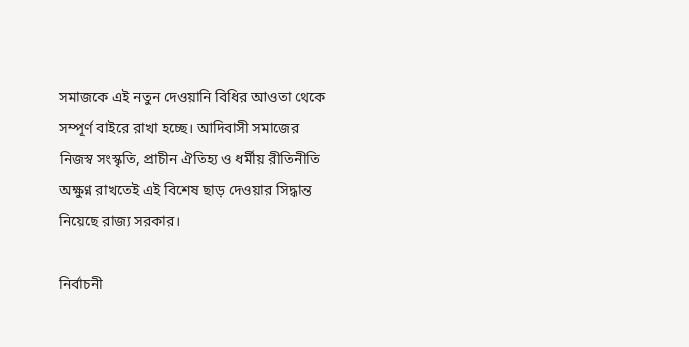সমাজকে এই নতুন দেওয়ানি বিধির আওতা থেকে সম্পূর্ণ বাইরে রাখা হচ্ছে। আদিবাসী সমাজের নিজস্ব সংস্কৃতি, প্রাচীন ঐতিহ্য ও ধর্মীয় রীতিনীতি অক্ষুণ্ন রাখতেই এই বিশেষ ছাড় দেওয়ার সিদ্ধান্ত নিয়েছে রাজ্য সরকার।

নির্বাচনী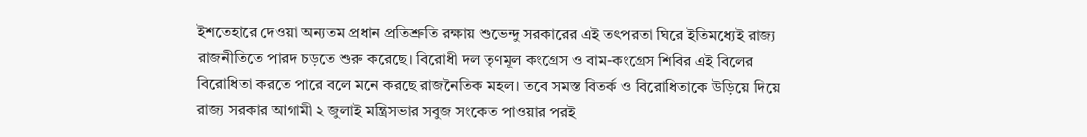ইশতেহারে দেওয়া অন্যতম প্রধান প্রতিশ্রুতি রক্ষায় শুভেন্দু সরকারের এই তৎপরতা ঘিরে ইতিমধ্যেই রাজ্য রাজনীতিতে পারদ চড়তে শুরু করেছে। বিরোধী দল তৃণমূল কংগ্রেস ও বাম-কংগ্রেস শিবির এই বিলের বিরোধিতা করতে পারে বলে মনে করছে রাজনৈতিক মহল। তবে সমস্ত বিতর্ক ও বিরোধিতাকে উড়িয়ে দিয়ে রাজ্য সরকার আগামী ২ জুলাই মন্ত্রিসভার সবুজ সংকেত পাওয়ার পরই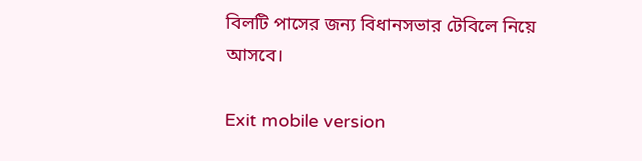বিলটি পাসের জন্য বিধানসভার টেবিলে নিয়ে আসবে।

Exit mobile version